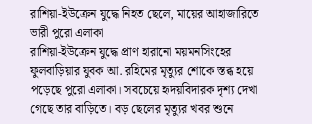রাশিয়া-ইউক্রেন যুদ্ধে নিহত ছেলে, মায়ের আহাজারিতে ভারী পুরো এলাকা
রাশিয়া-ইউক্রেন যুদ্ধে প্রাণ হারানো ময়মনসিংহের ফুলবাড়িয়ার যুবক আ. রহিমের মৃত্যুর শোকে স্তব্ধ হয়ে পড়েছে পুরো এলাকা। সবচেয়ে হৃদয়বিদারক দৃশ্য দেখা গেছে তার বাড়িতে। বড় ছেলের মৃত্যুর খবর শুনে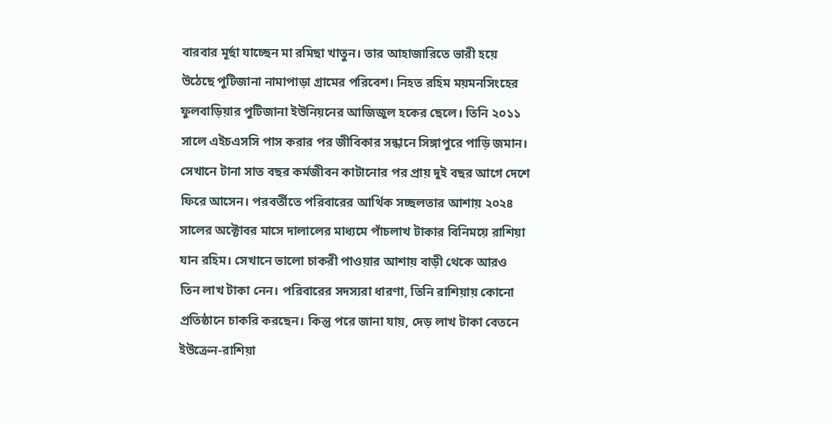বারবার মূর্ছা যাচ্ছেন মা রমিছা খাতুন। তার আহাজারিতে ভারী হয়ে উঠেছে পুটিজানা নামাপাড়া গ্রামের পরিবেশ। নিহত রহিম ময়মনসিংহের ফুলবাড়িয়ার পুটিজানা ইউনিয়নের আজিজুল হকের ছেলে। তিনি ২০১১ সালে এইচএসসি পাস করার পর জীবিকার সন্ধানে সিঙ্গাপুরে পাড়ি জমান। সেখানে টানা সাত বছর কর্মজীবন কাটানোর পর প্রায় দুই বছর আগে দেশে ফিরে আসেন। পরবর্তীতে পরিবারের আর্থিক সচ্ছলতার আশায় ২০২৪ সালের অক্টোবর মাসে দালালের মাধ্যমে পাঁচলাখ টাকার বিনিময়ে রাশিয়া যান রহিম। সেখানে ভালো চাকরী পাওয়ার আশায় বাড়ী থেকে আরও তিন লাখ টাকা নেন। পরিবারের সদস্যরা ধারণা, তিনি রাশিয়ায় কোনো প্রতিষ্ঠানে চাকরি করছেন। কিন্তু পরে জানা যায়, দেড় লাখ টাকা বেতনে ইউক্রেন-রাশিয়া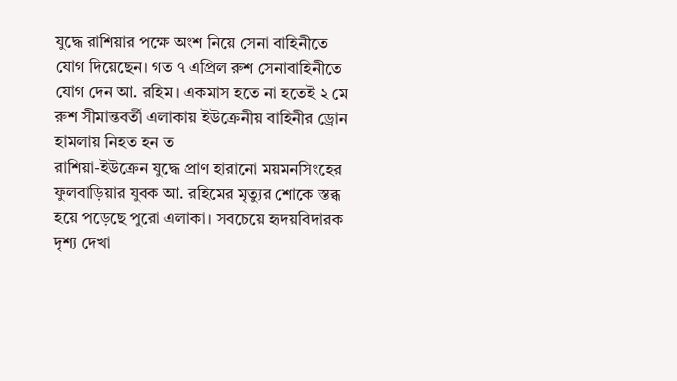যুদ্ধে রাশিয়ার পক্ষে অংশ নিয়ে সেনা বাহিনীতে যোগ দিয়েছেন। গত ৭ এপ্রিল রুশ সেনাবাহিনীতে যোগ দেন আ. রহিম। একমাস হতে না হতেই ২ মে রুশ সীমান্তবর্তী এলাকায় ইউক্রেনীয় বাহিনীর ড্রোন হামলায় নিহত হন ত
রাশিয়া-ইউক্রেন যুদ্ধে প্রাণ হারানো ময়মনসিংহের ফুলবাড়িয়ার যুবক আ. রহিমের মৃত্যুর শোকে স্তব্ধ হয়ে পড়েছে পুরো এলাকা। সবচেয়ে হৃদয়বিদারক দৃশ্য দেখা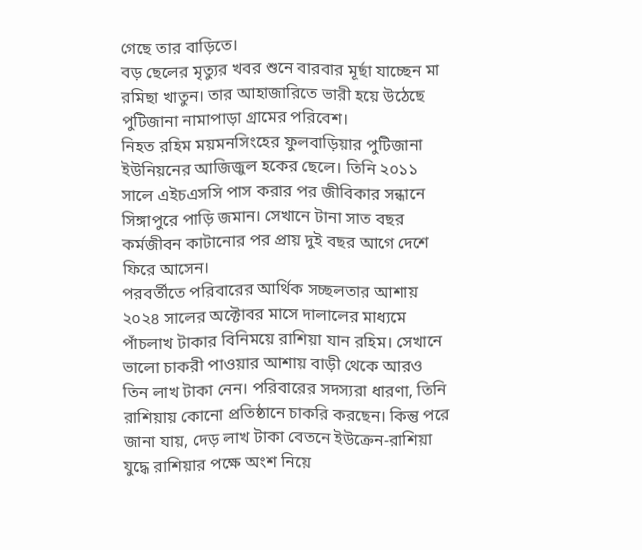গেছে তার বাড়িতে।
বড় ছেলের মৃত্যুর খবর শুনে বারবার মূর্ছা যাচ্ছেন মা রমিছা খাতুন। তার আহাজারিতে ভারী হয়ে উঠেছে পুটিজানা নামাপাড়া গ্রামের পরিবেশ।
নিহত রহিম ময়মনসিংহের ফুলবাড়িয়ার পুটিজানা ইউনিয়নের আজিজুল হকের ছেলে। তিনি ২০১১ সালে এইচএসসি পাস করার পর জীবিকার সন্ধানে সিঙ্গাপুরে পাড়ি জমান। সেখানে টানা সাত বছর কর্মজীবন কাটানোর পর প্রায় দুই বছর আগে দেশে ফিরে আসেন।
পরবর্তীতে পরিবারের আর্থিক সচ্ছলতার আশায় ২০২৪ সালের অক্টোবর মাসে দালালের মাধ্যমে পাঁচলাখ টাকার বিনিময়ে রাশিয়া যান রহিম। সেখানে ভালো চাকরী পাওয়ার আশায় বাড়ী থেকে আরও তিন লাখ টাকা নেন। পরিবারের সদস্যরা ধারণা, তিনি রাশিয়ায় কোনো প্রতিষ্ঠানে চাকরি করছেন। কিন্তু পরে জানা যায়, দেড় লাখ টাকা বেতনে ইউক্রেন-রাশিয়া যুদ্ধে রাশিয়ার পক্ষে অংশ নিয়ে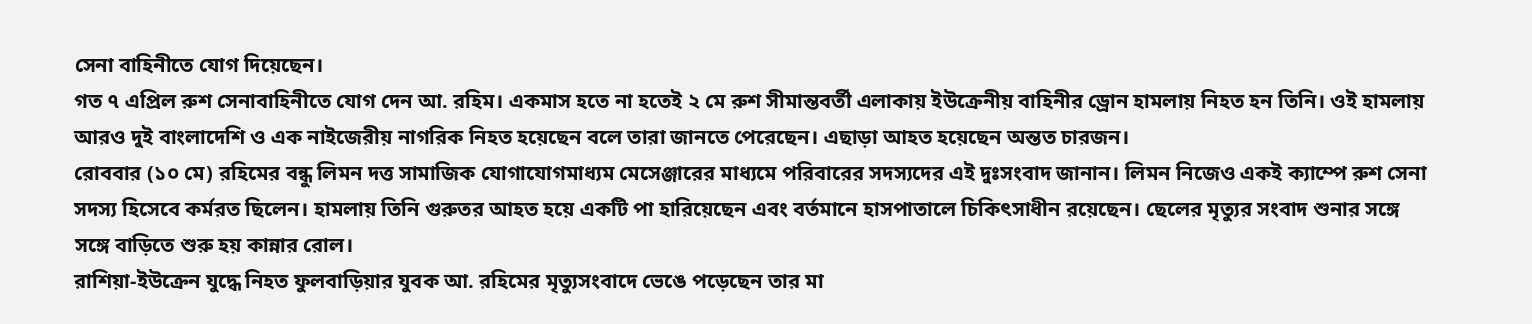সেনা বাহিনীতে যোগ দিয়েছেন।
গত ৭ এপ্রিল রুশ সেনাবাহিনীতে যোগ দেন আ. রহিম। একমাস হতে না হতেই ২ মে রুশ সীমান্তবর্তী এলাকায় ইউক্রেনীয় বাহিনীর ড্রোন হামলায় নিহত হন তিনি। ওই হামলায় আরও দুই বাংলাদেশি ও এক নাইজেরীয় নাগরিক নিহত হয়েছেন বলে তারা জানতে পেরেছেন। এছাড়া আহত হয়েছেন অন্তত চারজন।
রোববার (১০ মে) রহিমের বন্ধু লিমন দত্ত সামাজিক যোগাযোগমাধ্যম মেসেঞ্জারের মাধ্যমে পরিবারের সদস্যদের এই দুঃসংবাদ জানান। লিমন নিজেও একই ক্যাম্পে রুশ সেনা সদস্য হিসেবে কর্মরত ছিলেন। হামলায় তিনি গুরুতর আহত হয়ে একটি পা হারিয়েছেন এবং বর্তমানে হাসপাতালে চিকিৎসাধীন রয়েছেন। ছেলের মৃত্যুর সংবাদ শুনার সঙ্গে সঙ্গে বাড়িতে শুরু হয় কান্নার রোল।
রাশিয়া-ইউক্রেন যুদ্ধে নিহত ফুলবাড়িয়ার যুবক আ. রহিমের মৃত্যুসংবাদে ভেঙে পড়েছেন তার মা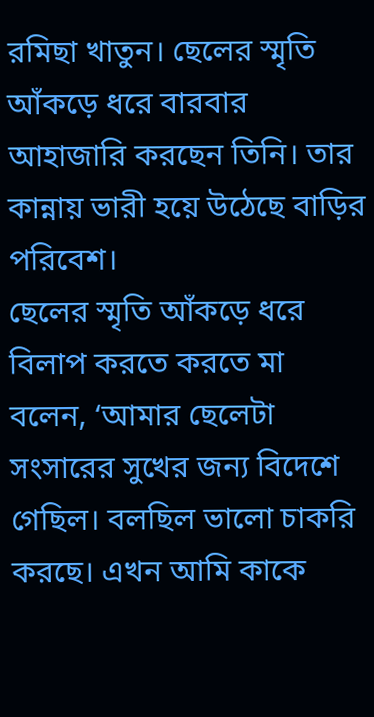রমিছা খাতুন। ছেলের স্মৃতি আঁকড়ে ধরে বারবার আহাজারি করছেন তিনি। তার কান্নায় ভারী হয়ে উঠেছে বাড়ির পরিবেশ।
ছেলের স্মৃতি আঁকড়ে ধরে বিলাপ করতে করতে মা বলেন, ‘আমার ছেলেটা সংসারের সুখের জন্য বিদেশে গেছিল। বলছিল ভালো চাকরি করছে। এখন আমি কাকে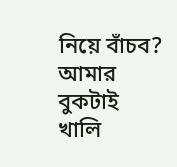নিয়ে বাঁচব? আমার বুকটাই খালি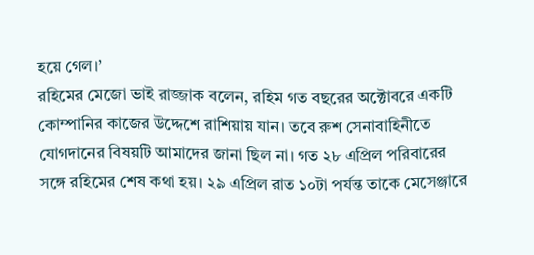হয়ে গেল।’
রহিমের মেজো ভাই রাজ্জাক বলেন, রহিম গত বছরের অক্টোবরে একটি কোম্পানির কাজের উদ্দেশে রাশিয়ায় যান। তবে রুশ সেনাবাহিনীতে যোগদানের বিষয়টি আমাদের জানা ছিল না। গত ২৮ এপ্রিল পরিবারের সঙ্গে রহিমের শেষ কথা হয়। ২৯ এপ্রিল রাত ১০টা পর্যন্ত তাকে মেসেঞ্জারে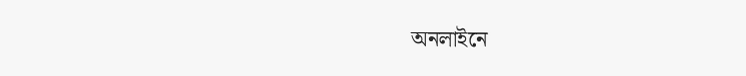অনলাইনে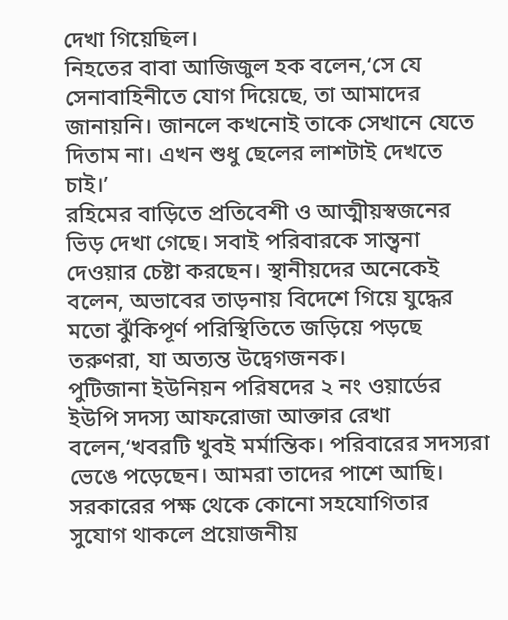দেখা গিয়েছিল।
নিহতের বাবা আজিজুল হক বলেন,‘সে যে সেনাবাহিনীতে যোগ দিয়েছে, তা আমাদের জানায়নি। জানলে কখনোই তাকে সেখানে যেতে দিতাম না। এখন শুধু ছেলের লাশটাই দেখতে চাই।’
রহিমের বাড়িতে প্রতিবেশী ও আত্মীয়স্বজনের ভিড় দেখা গেছে। সবাই পরিবারকে সান্ত্বনা দেওয়ার চেষ্টা করছেন। স্থানীয়দের অনেকেই বলেন, অভাবের তাড়নায় বিদেশে গিয়ে যুদ্ধের মতো ঝুঁকিপূর্ণ পরিস্থিতিতে জড়িয়ে পড়ছে তরুণরা, যা অত্যন্ত উদ্বেগজনক।
পুটিজানা ইউনিয়ন পরিষদের ২ নং ওয়ার্ডের ইউপি সদস্য আফরোজা আক্তার রেখা বলেন,‘খবরটি খুবই মর্মান্তিক। পরিবারের সদস্যরা ভেঙে পড়েছেন। আমরা তাদের পাশে আছি। সরকারের পক্ষ থেকে কোনো সহযোগিতার সুযোগ থাকলে প্রয়োজনীয়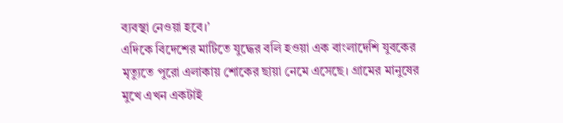ব্যবস্থা নেওয়া হবে।’
এদিকে বিদেশের মাটিতে যুদ্ধের বলি হওয়া এক বাংলাদেশি যুবকের মৃত্যুতে পুরো এলাকায় শোকের ছায়া নেমে এসেছে। গ্রামের মানুষের মুখে এখন একটাই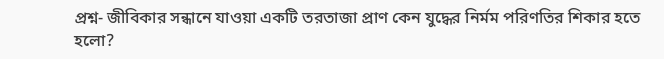প্রশ্ন- জীবিকার সন্ধানে যাওয়া একটি তরতাজা প্রাণ কেন যুদ্ধের নির্মম পরিণতির শিকার হতে হলো?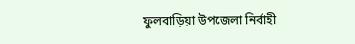ফুলবাড়িয়া উপজেলা নির্বাহী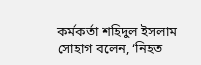কর্মকর্তা শহিদুল ইসলাম সোহাগ বলেন, ‘নিহত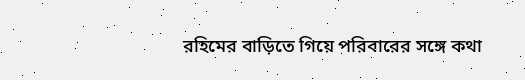রহিমের বাড়িতে গিয়ে পরিবারের সঙ্গে কথা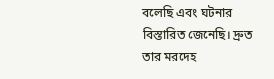বলেছি এবং ঘটনার বিস্তারিত জেনেছি। দ্রুত তার মরদেহ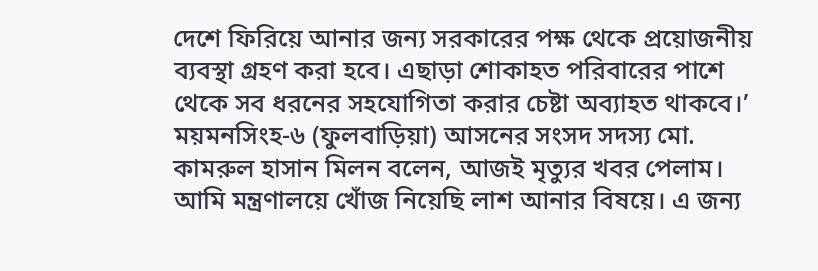দেশে ফিরিয়ে আনার জন্য সরকারের পক্ষ থেকে প্রয়োজনীয় ব্যবস্থা গ্রহণ করা হবে। এছাড়া শোকাহত পরিবারের পাশে থেকে সব ধরনের সহযোগিতা করার চেষ্টা অব্যাহত থাকবে।’
ময়মনসিংহ-৬ (ফুলবাড়িয়া) আসনের সংসদ সদস্য মো. কামরুল হাসান মিলন বলেন, আজই মৃত্যুর খবর পেলাম। আমি মন্ত্রণালয়ে খোঁজ নিয়েছি লাশ আনার বিষয়ে। এ জন্য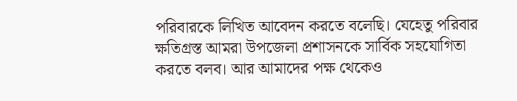পরিবারকে লিখিত আবেদন করতে বলেছি। যেহেতু পরিবার ক্ষতিগ্রস্ত আমরা উপজেলা প্রশাসনকে সার্বিক সহযোগিতা করতে বলব। আর আমাদের পক্ষ থেকেও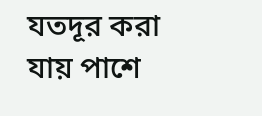যতদূর করা যায় পাশে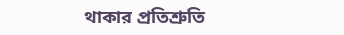থাকার প্রতিশ্রুতি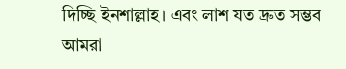দিচ্ছি ইনশাল্লাহ। এবং লাশ যত দ্রুত সম্ভব আমরা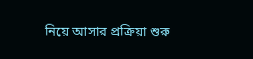নিয়ে আসার প্রক্রিয়া শুরু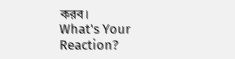করব।
What's Your Reaction?